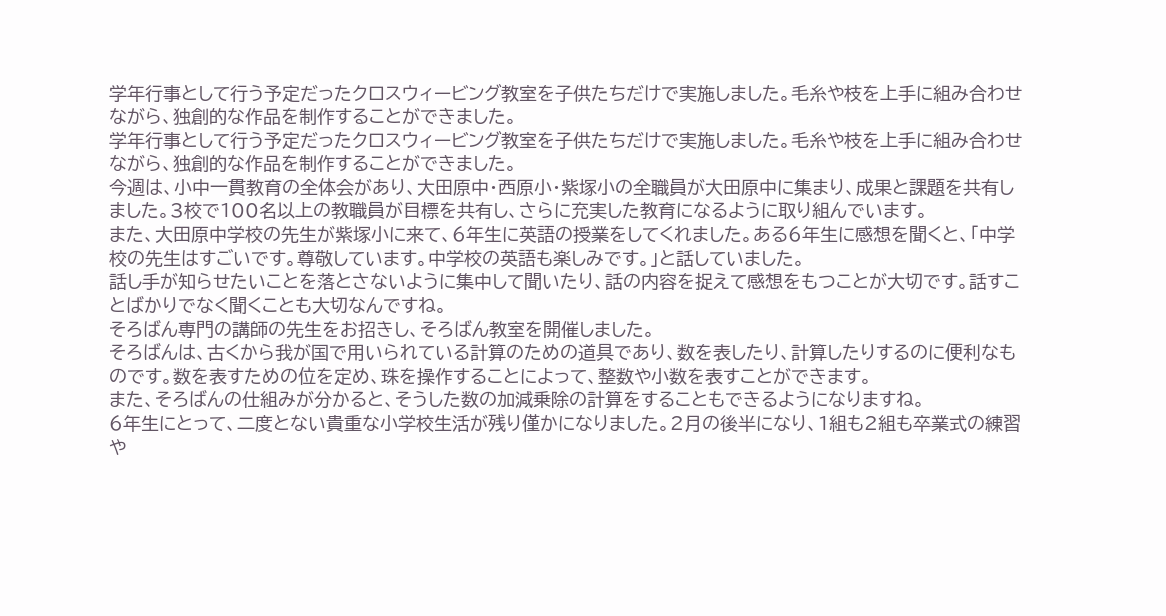学年行事として行う予定だったクロスウィービング教室を子供たちだけで実施しました。毛糸や枝を上手に組み合わせながら、独創的な作品を制作することができました。
学年行事として行う予定だったクロスウィービング教室を子供たちだけで実施しました。毛糸や枝を上手に組み合わせながら、独創的な作品を制作することができました。
今週は、小中一貫教育の全体会があり、大田原中・西原小・紫塚小の全職員が大田原中に集まり、成果と課題を共有しました。3校で100名以上の教職員が目標を共有し、さらに充実した教育になるように取り組んでいます。
また、大田原中学校の先生が紫塚小に来て、6年生に英語の授業をしてくれました。ある6年生に感想を聞くと、「中学校の先生はすごいです。尊敬しています。中学校の英語も楽しみです。」と話していました。
話し手が知らせたいことを落とさないように集中して聞いたり、話の内容を捉えて感想をもつことが大切です。話すことばかりでなく聞くことも大切なんですね。
そろばん専門の講師の先生をお招きし、そろばん教室を開催しました。
そろばんは、古くから我が国で用いられている計算のための道具であり、数を表したり、計算したりするのに便利なものです。数を表すための位を定め、珠を操作することによって、整数や小数を表すことができます。
また、そろばんの仕組みが分かると、そうした数の加減乗除の計算をすることもできるようになりますね。
6年生にとって、二度とない貴重な小学校生活が残り僅かになりました。2月の後半になり、1組も2組も卒業式の練習や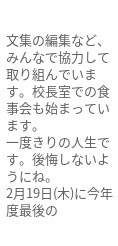文集の編集など、みんなで協力して取り組んでいます。校長室での食事会も始まっています。
一度きりの人生です。後悔しないようにね。
2月19日(木)に今年度最後の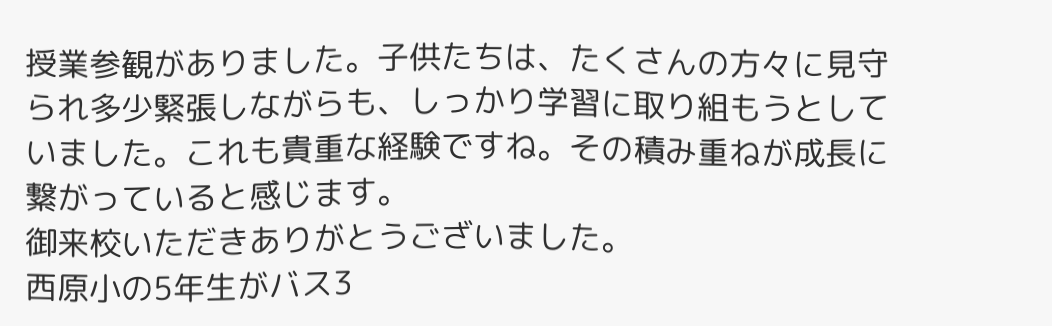授業参観がありました。子供たちは、たくさんの方々に見守られ多少緊張しながらも、しっかり学習に取り組もうとしていました。これも貴重な経験ですね。その積み重ねが成長に繋がっていると感じます。
御来校いただきありがとうございました。
西原小の5年生がバス3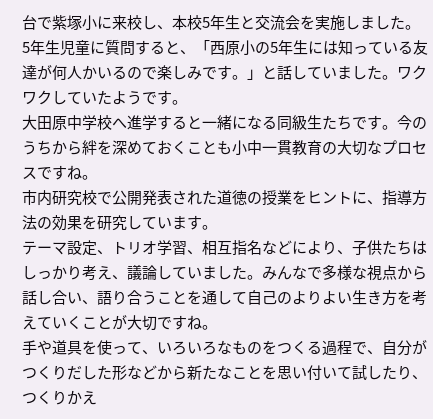台で紫塚小に来校し、本校5年生と交流会を実施しました。
5年生児童に質問すると、「西原小の5年生には知っている友達が何人かいるので楽しみです。」と話していました。ワクワクしていたようです。
大田原中学校へ進学すると一緒になる同級生たちです。今のうちから絆を深めておくことも小中一貫教育の大切なプロセスですね。
市内研究校で公開発表された道徳の授業をヒントに、指導方法の効果を研究しています。
テーマ設定、トリオ学習、相互指名などにより、子供たちはしっかり考え、議論していました。みんなで多様な視点から話し合い、語り合うことを通して自己のよりよい生き方を考えていくことが大切ですね。
手や道具を使って、いろいろなものをつくる過程で、自分がつくりだした形などから新たなことを思い付いて試したり、つくりかえ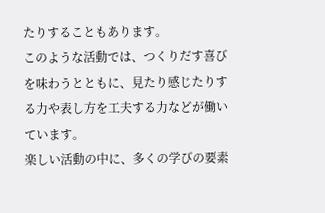たりすることもあります。
このような活動では、つくりだす喜びを味わうとともに、見たり感じたりする力や表し方を工夫する力などが働いています。
楽しい活動の中に、多くの学びの要素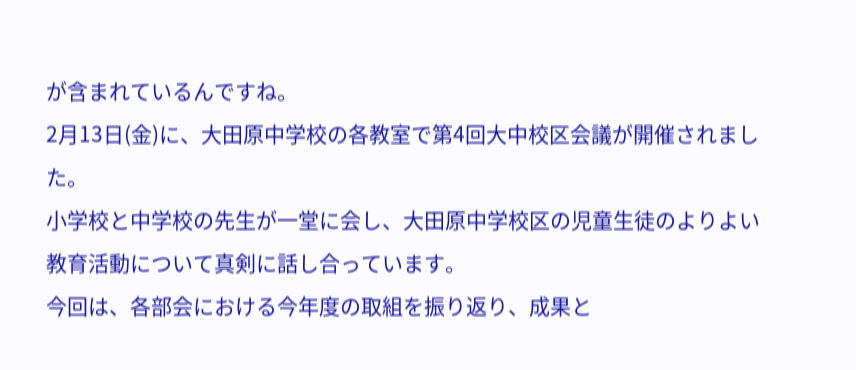が含まれているんですね。
2月13日(金)に、大田原中学校の各教室で第4回大中校区会議が開催されました。
小学校と中学校の先生が一堂に会し、大田原中学校区の児童生徒のよりよい教育活動について真剣に話し合っています。
今回は、各部会における今年度の取組を振り返り、成果と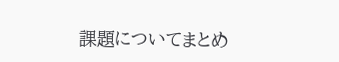課題についてまとめ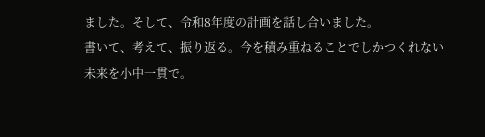ました。そして、令和8年度の計画を話し合いました。
書いて、考えて、振り返る。今を積み重ねることでしかつくれない未来を小中一貫で。